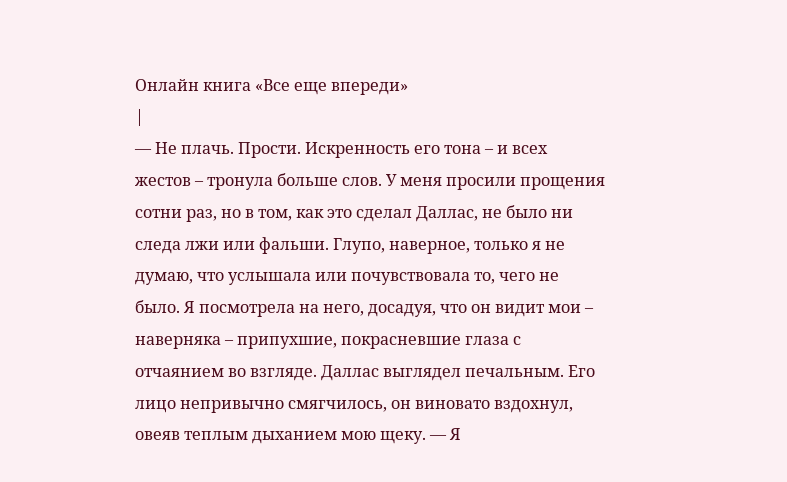Онлайн книга «Все еще впереди»
|
— Не плачь. Прости. Искренность его тона – и всех жестов – тронула больше слов. У меня просили прощения сотни раз, но в том, как это сделал Даллас, не было ни следа лжи или фальши. Глупо, наверное, только я не думаю, что услышала или почувствовала то, чего не было. Я посмотрела на него, досадуя, что он видит мои – наверняка – припухшие, покрасневшие глаза с отчаянием во взгляде. Даллас выглядел печальным. Его лицо непривычно смягчилось, он виновато вздохнул, овеяв теплым дыханием мою щеку. — Я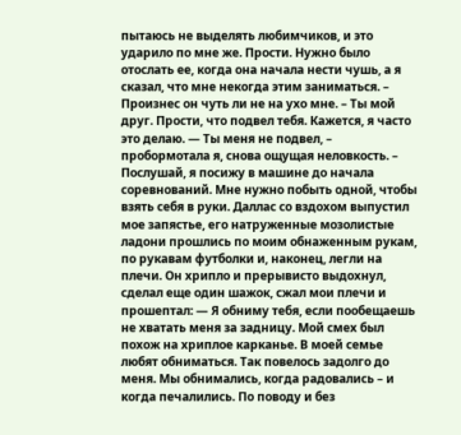пытаюсь не выделять любимчиков, и это ударило по мне же. Прости. Нужно было отослать ее, когда она начала нести чушь, а я сказал, что мне некогда этим заниматься. – Произнес он чуть ли не на ухо мне. – Ты мой друг. Прости, что подвел тебя. Кажется, я часто это делаю. — Ты меня не подвел, – пробормотала я, снова ощущая неловкость. – Послушай, я посижу в машине до начала соревнований. Мне нужно побыть одной, чтобы взять себя в руки. Даллас со вздохом выпустил мое запястье, его натруженные мозолистые ладони прошлись по моим обнаженным рукам, по рукавам футболки и, наконец, легли на плечи. Он хрипло и прерывисто выдохнул, сделал еще один шажок, сжал мои плечи и прошептал: — Я обниму тебя, если пообещаешь не хватать меня за задницу. Мой смех был похож на хриплое карканье. В моей семье любят обниматься. Так повелось задолго до меня. Мы обнимались, когда радовались – и когда печалились. По поводу и без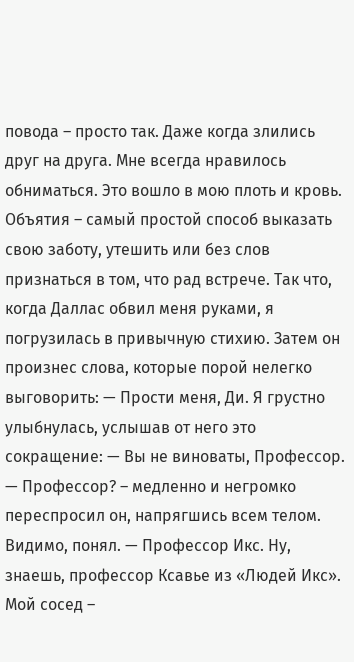повода – просто так. Даже когда злились друг на друга. Мне всегда нравилось обниматься. Это вошло в мою плоть и кровь. Объятия – самый простой способ выказать свою заботу, утешить или без слов признаться в том, что рад встрече. Так что, когда Даллас обвил меня руками, я погрузилась в привычную стихию. Затем он произнес слова, которые порой нелегко выговорить: — Прости меня, Ди. Я грустно улыбнулась, услышав от него это сокращение: — Вы не виноваты, Профессор. — Профессор? – медленно и негромко переспросил он, напрягшись всем телом. Видимо, понял. — Профессор Икс. Ну, знаешь, профессор Ксавье из «Людей Икс». Мой сосед –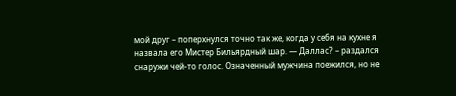мой друг – поперхнулся точно так же, когда у себя на кухне я назвала его Мистер Бильярдный шар. — Даллас? – раздался снаружи чей-то голос. Означенный мужчина поежился, но не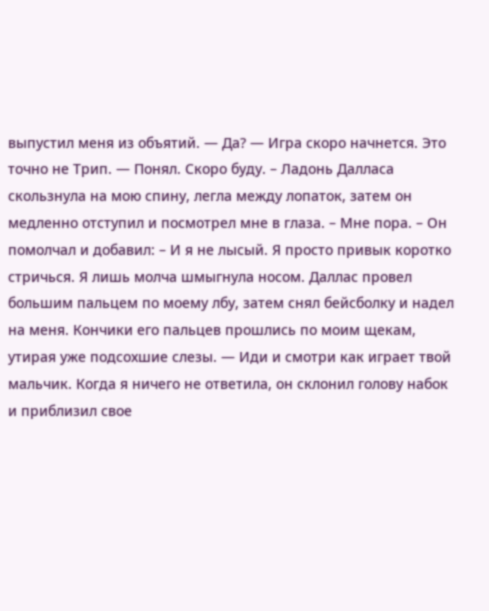выпустил меня из объятий. — Да? — Игра скоро начнется. Это точно не Трип. — Понял. Скоро буду. – Ладонь Далласа скользнула на мою спину, легла между лопаток, затем он медленно отступил и посмотрел мне в глаза. – Мне пора. – Он помолчал и добавил: – И я не лысый. Я просто привык коротко стричься. Я лишь молча шмыгнула носом. Даллас провел большим пальцем по моему лбу, затем снял бейсболку и надел на меня. Кончики его пальцев прошлись по моим щекам, утирая уже подсохшие слезы. — Иди и смотри как играет твой мальчик. Когда я ничего не ответила, он склонил голову набок и приблизил свое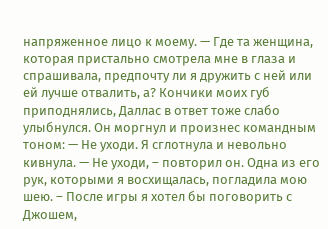напряженное лицо к моему. — Где та женщина, которая пристально смотрела мне в глаза и спрашивала, предпочту ли я дружить с ней или ей лучше отвалить, а? Кончики моих губ приподнялись, Даллас в ответ тоже слабо улыбнулся. Он моргнул и произнес командным тоном: — Не уходи. Я сглотнула и невольно кивнула. — Не уходи, – повторил он. Одна из его рук, которыми я восхищалась, погладила мою шею. – После игры я хотел бы поговорить с Джошем,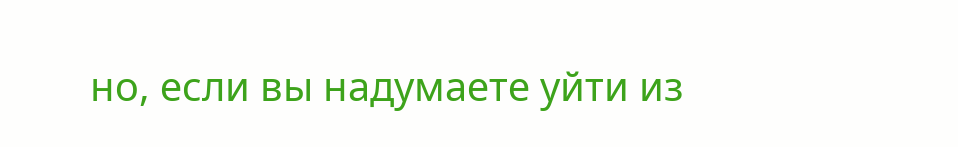но, если вы надумаете уйти из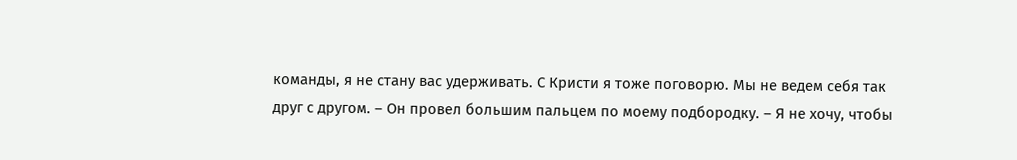команды, я не стану вас удерживать. С Кристи я тоже поговорю. Мы не ведем себя так друг с другом. – Он провел большим пальцем по моему подбородку. – Я не хочу, чтобы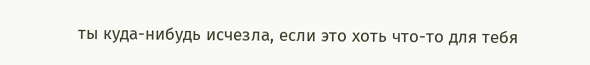ты куда-нибудь исчезла, если это хоть что-то для тебя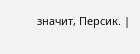значит, Персик. |